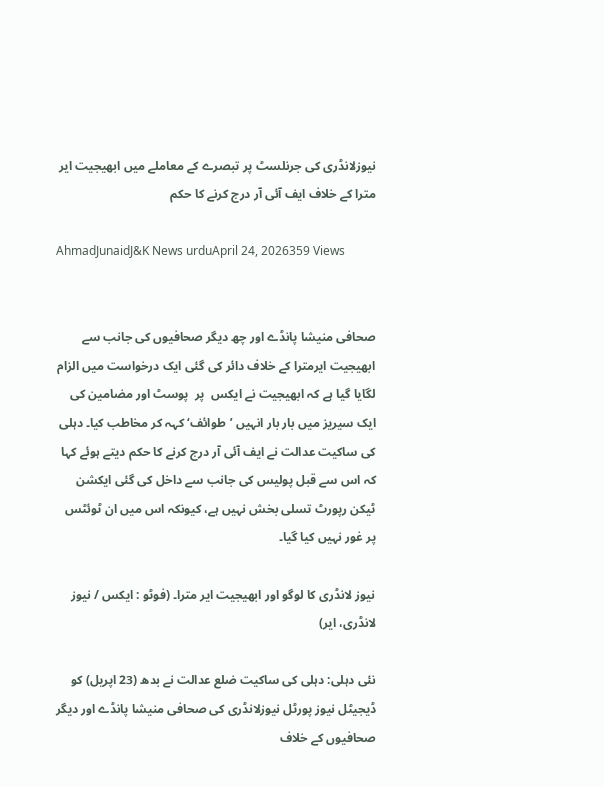نیوزلانڈری کی جرنلسٹ پر تبصرے کے معاملے میں ابھیجیت ایر مترا کے خلاف ایف آئی آر درج کرنے کا حکم

AhmadJunaidJ&K News urduApril 24, 2026359 Views


صحافی منیشا پانڈے اور چھ دیگر صحافیوں کی جانب سے ابھیجیت ایرمترا کے خلاف دائر کی گئی ایک درخواست میں الزام لگایا گیا ہے کہ ابھیجیت نے ایکس  پر  پوسٹ اور مضامین کی ایک سیریز میں بار بار انہیں ’طوائف‘ کہہ کر مخاطب کیا۔ دہلی کی ساکیت عدالت نے ایف آئی آر درج کرنے کا حکم دیتے ہوئے کہا کہ اس سے قبل پولیس کی جانب سے داخل کی گئی ایکشن ٹیکن رپورٹ تسلی بخش نہیں ہے، کیونکہ اس میں ان ٹوئٹس پر غور نہیں کیا گیا۔

نیوز لانڈری کا لوگو اور ابھیجیت ایر مترا۔ (فوٹو : ایکس / نیوز لانڈری، ایر)

نئی دہلی: دہلی کی ساکیت ضلع عدالت نے بدھ (23 اپریل) کو ڈیجیٹل نیوز پورٹل نیوزلانڈری کی صحافی منیشا پانڈے اور دیگر صحافیوں کے خلاف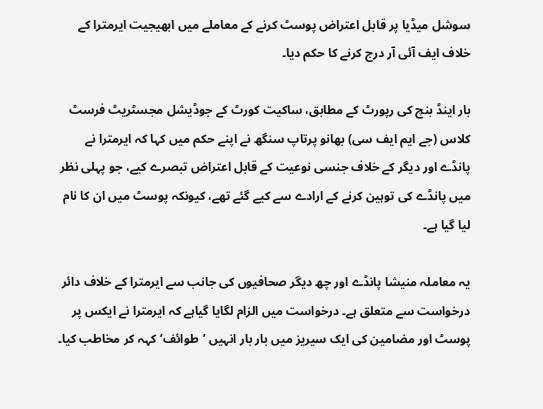سوشل میڈیا پر قابل اعتراض پوسٹ کرنے کے معاملے میں ابھیجیت ایرمترا کے خلاف ایف آئی آر درج کرنے کا حکم دیا۔

بار اینڈ بنچ کی رپورٹ کے مطابق، ساکیت کورٹ کے جوڈیشل مجسٹریٹ فرسٹ کلاس (جے ایم ایف سی) بھانو پرتاپ سنگھ نے اپنے حکم میں کہا کہ ایرمترا نے پانڈے اور دیگر کے خلاف جنسی نوعیت کے قابل اعتراض تبصرے کیے، جو پہلی نظر میں پانڈے کی توہین کرنے کے ارادے سے کیے گئے تھے، کیونکہ پوسٹ میں ان کا نام لیا گیا ہے۔

یہ معاملہ منیشا پانڈے اور چھ دیگر صحافیوں کی جانب سے ایرمترا کے خلاف دائر درخواست سے متعلق ہے۔ درخواست میں الزام لگایا گیاہے کہ ایرمترا نے ایکس پر  پوسٹ اور مضامین کی ایک سیریز میں بار بار انہیں ’طوائف‘کہہ کر مخاطب کیا۔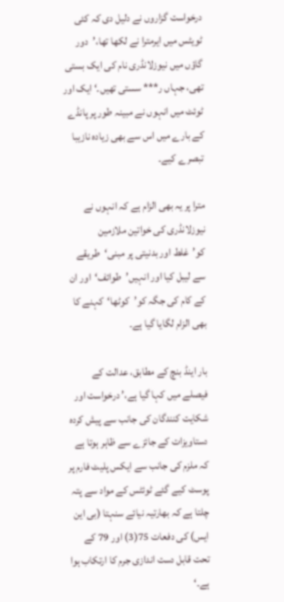درخواست گزاروں نے دلیل دی کہ کئی ٹویٹس میں ایرمترا نے لکھا تھا،’دور گاؤں میں نیوزلانڈری نام کی ایک بستی تھی، جہاں ر*** سستی تھیں۔‘ ایک اور ٹوئٹ میں انہوں نے مبینہ طور پر پانڈے کے بارے میں اس سے بھی زیادہ نازیبا تبصرے کیے۔

مترا پر یہ بھی الزام ہے کہ انہوں نے نیوزلانڈری کی خواتین ملازمین کو’غلط اور بدنیتی پر مبنی‘طریقے سے لیبل کیا اور انہیں’طوائف‘اور ان کے کام کی جگہ کو’کوٹھا‘کہنے کا بھی الزام لگایا گیا ہے۔

بار اینڈ بنچ کے مطابق، عدالت کے فیصلے میں کہا گیا ہے،’ درخواست اور شکایت کنندگان کی جانب سے پیش کردہ دستاویزات کے جائزے سے ظاہر ہوتا ہے کہ ملزم کی جانب سے ایکس پلیٹ فارم پر پوسٹ کیے گئے ٹوئٹس کے مواد سے پتہ چلتا ہے کہ بھارتیہ نیائے سنہتا (بی این ایس) کی دفعات 75(3) اور 79 کے تحت قابل دست اندازی جرم کا ارتکاب ہوا ہے۔‘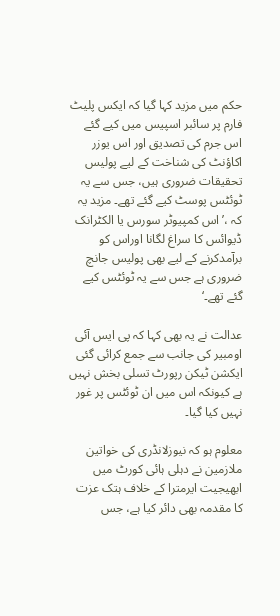حکم میں مزید کہا گیا کہ ایکس پلیٹ فارم پر سائبر اسپیس میں کیے گئے اس جرم کی تصدیق اور اس یوزر اکاؤنٹ کی شناخت کے لیے پولیس تحقیقات ضروری ہیں، جس سے یہ ٹوئٹس پوسٹ کیے گئے تھے۔ مزید یہ کہ ،’اس کمپیوٹر سورس یا الکٹرانک ڈیوائس کا سراغ لگانا اوراس کو برآمدکرنے کے لیے بھی پولیس جانچ ضروری ہے جس سے یہ ٹوئٹس کیے گئے تھے۔‘

عدالت نے یہ بھی کہا کہ پی ایس آئی اومبیر کی جانب سے جمع کرائی گئی ایکشن ٹیکن رپورٹ تسلی بخش نہیں ہے کیونکہ اس میں ان ٹوئٹس پر غور نہیں کیا گیا۔

معلوم ہو کہ نیوزلانڈری کی خواتین ملازمین نے دہلی ہائی کورٹ میں ابھیجیت ایرمترا کے خلاف ہتک عزت کا مقدمہ بھی دائر کیا ہے، جس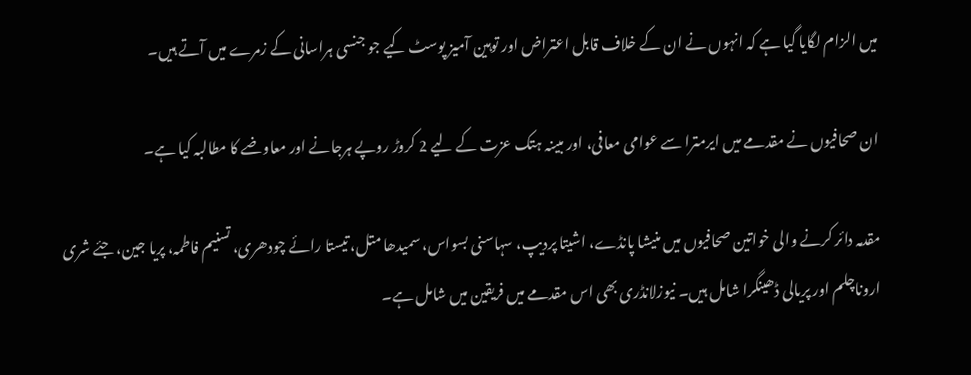میں الزام لگایا گیا ہے کہ انہوں نے ان کے خلاف قابل اعتراض اور توہین آمیز پوسٹ کیے جو جنسی ہراسانی کے زمرے میں آتے ہیں۔

ان صحافیوں نے مقدمے میں ایرمترا سے عوامی معافی، اور مبینہ ہتک عزت کے لیے 2 کروڑ روپے ہرجانے اور معاوضے کا مطالبہ کیا ہے۔

مقدمہ دائر کرنے والی خواتین صحافیوں میں منیشا پانڈے، اشیتا پردیپ، سہاسنی بسواس، سمیدھا متل، تیستا رائے چودھری، تسنیم فاطمہ، پریا جین، جئے شری اروناچلم اور پریالی ڈھینگرا شامل ہیں۔ نیوزلانڈری بھی اس مقدمے میں فریقین میں شامل ہے۔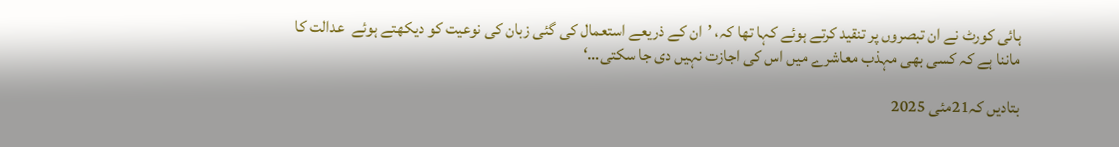ہائی کورٹ نے ان تبصروں پر تنقید کرتے ہوئے کہا تھا کہ، ’ان کے ذریعے استعمال کی گئی زبان کی نوعیت کو دیکھتے ہوئے  عدالت کا ماننا ہے کہ کسی بھی مہذب معاشرے میں اس کی اجازت نہیں دی جا سکتی…‘

بتادیں کہ21مئی 2025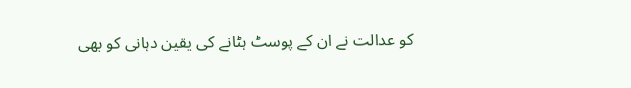کو عدالت نے ان کے پوسٹ ہٹانے کی یقین دہانی کو بھی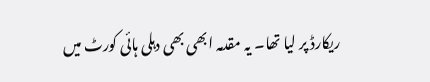ریکارڈ پر لیا تھا۔ یہ مقدمہ ابھی بھی دہلی ہائی کورٹ میں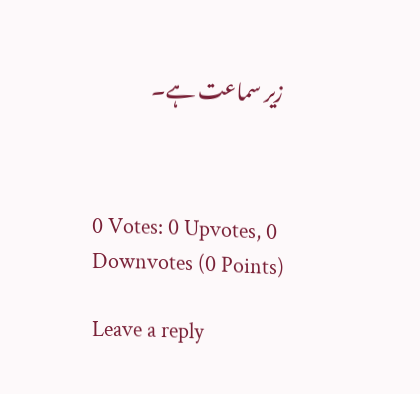زیر سماعت ہے۔



0 Votes: 0 Upvotes, 0 Downvotes (0 Points)

Leave a reply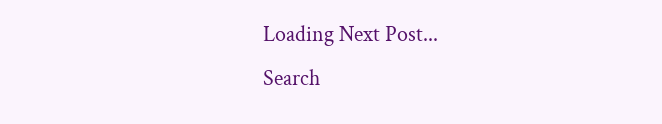Loading Next Post...
Search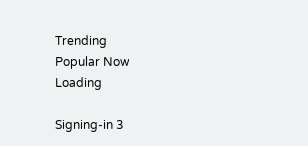Trending
Popular Now
Loading

Signing-in 3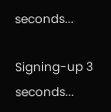seconds...

Signing-up 3 seconds...